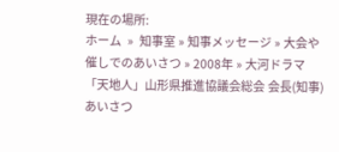現在の場所:
ホーム  »  知事室 » 知事メッセージ » 大会や催しでのあいさつ » 2008年 » 大河ドラマ「天地人」山形県推進協議会総会 会長(知事)あいさつ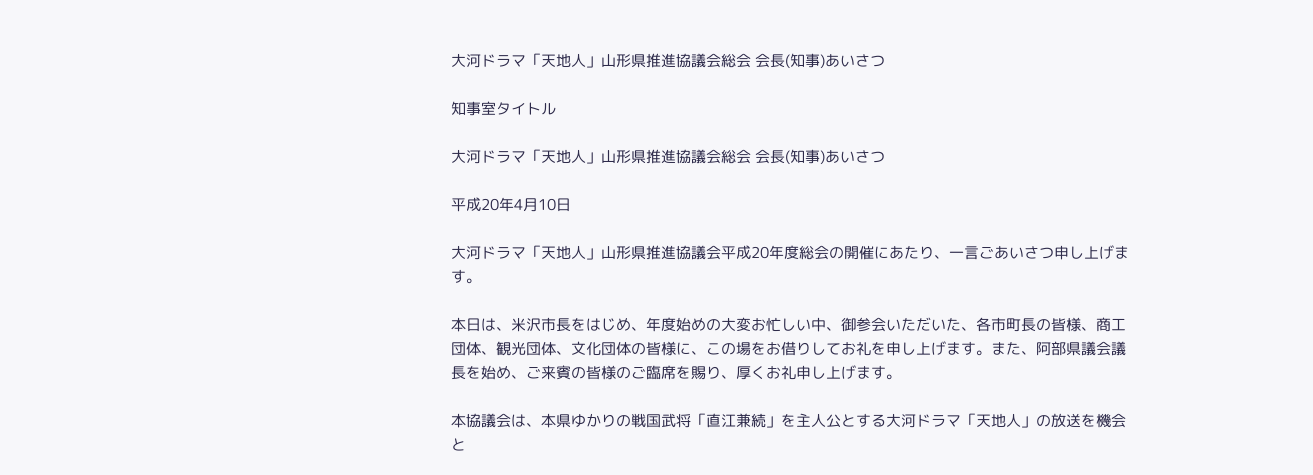大河ドラマ「天地人」山形県推進協議会総会 会長(知事)あいさつ

知事室タイトル

大河ドラマ「天地人」山形県推進協議会総会 会長(知事)あいさつ

平成20年4月10日

大河ドラマ「天地人」山形県推進協議会平成20年度総会の開催にあたり、一言ごあいさつ申し上げます。

本日は、米沢市長をはじめ、年度始めの大変お忙しい中、御参会いただいた、各市町長の皆様、商工団体、観光団体、文化団体の皆様に、この場をお借りしてお礼を申し上げます。また、阿部県議会議長を始め、ご来賓の皆様のご臨席を賜り、厚くお礼申し上げます。

本協議会は、本県ゆかりの戦国武将「直江兼続」を主人公とする大河ドラマ「天地人」の放送を機会と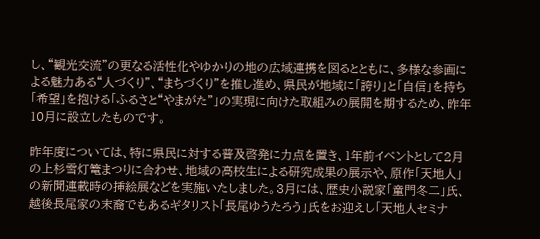し、“観光交流”の更なる活性化やゆかりの地の広域連携を図るとともに、多様な参画による魅力ある“人づくり”、“まちづくり”を推し進め、県民が地域に「誇り」と「自信」を持ち「希望」を抱ける「ふるさと“やまがた”」の実現に向けた取組みの展開を期するため、昨年10月に設立したものです。

昨年度については、特に県民に対する普及啓発に力点を置き、1年前イベントとして2月の上杉雪灯篭まつりに合わせ、地域の高校生による研究成果の展示や、原作「天地人」の新聞連載時の挿絵展などを実施いたしました。3月には、歴史小説家「童門冬二」氏、越後長尾家の末裔でもあるギタリスト「長尾ゆうたろう」氏をお迎えし「天地人セミナ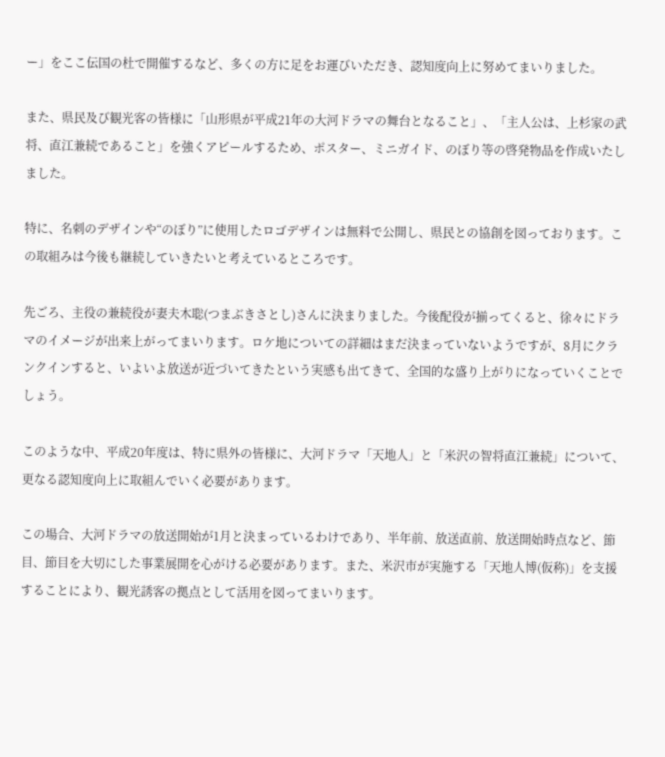ー」をここ伝国の杜で開催するなど、多くの方に足をお運びいただき、認知度向上に努めてまいりました。

また、県民及び観光客の皆様に「山形県が平成21年の大河ドラマの舞台となること」、「主人公は、上杉家の武将、直江兼続であること」を強くアピールするため、ポスター、ミニガイド、のぼり等の啓発物品を作成いたしました。

特に、名刺のデザインや“のぼり”に使用したロゴデザインは無料で公開し、県民との協創を図っております。この取組みは今後も継続していきたいと考えているところです。

先ごろ、主役の兼続役が妻夫木聡(つまぶきさとし)さんに決まりました。今後配役が揃ってくると、徐々にドラマのイメージが出来上がってまいります。ロケ地についての詳細はまだ決まっていないようですが、8月にクランクインすると、いよいよ放送が近づいてきたという実感も出てきて、全国的な盛り上がりになっていくことでしょう。

このような中、平成20年度は、特に県外の皆様に、大河ドラマ「天地人」と「米沢の智将直江兼続」について、更なる認知度向上に取組んでいく必要があります。

この場合、大河ドラマの放送開始が1月と決まっているわけであり、半年前、放送直前、放送開始時点など、節目、節目を大切にした事業展開を心がける必要があります。また、米沢市が実施する「天地人博(仮称)」を支援することにより、観光誘客の拠点として活用を図ってまいります。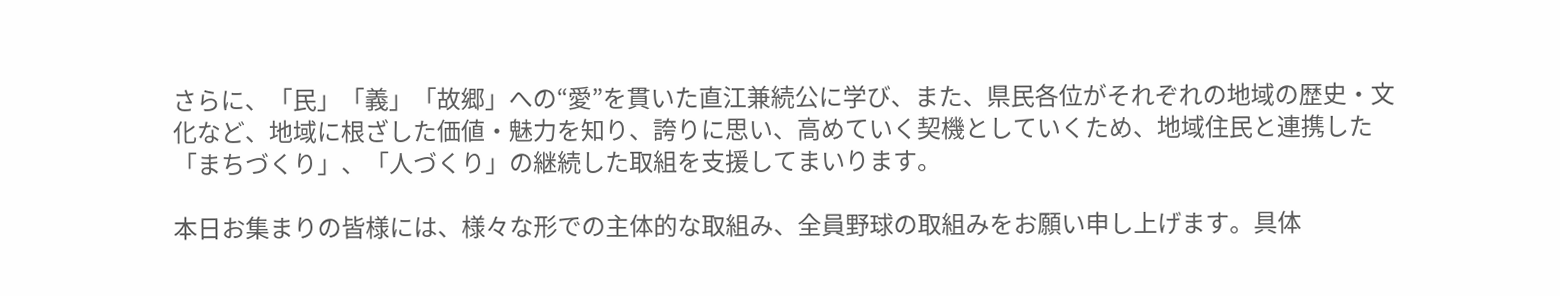さらに、「民」「義」「故郷」への“愛”を貫いた直江兼続公に学び、また、県民各位がそれぞれの地域の歴史・文化など、地域に根ざした価値・魅力を知り、誇りに思い、高めていく契機としていくため、地域住民と連携した「まちづくり」、「人づくり」の継続した取組を支援してまいります。

本日お集まりの皆様には、様々な形での主体的な取組み、全員野球の取組みをお願い申し上げます。具体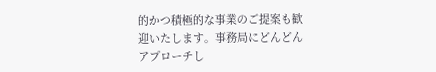的かつ積極的な事業のご提案も歓迎いたします。事務局にどんどんアプローチし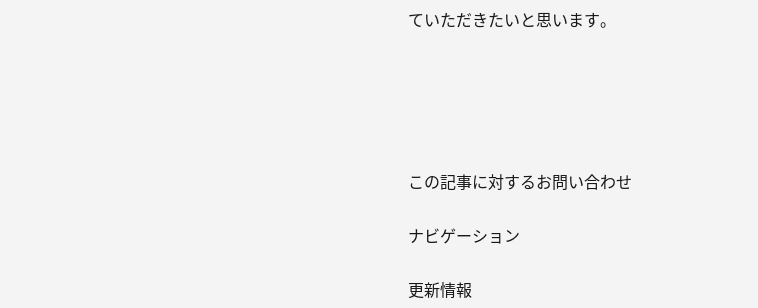ていただきたいと思います。





この記事に対するお問い合わせ

ナビゲーション

更新情報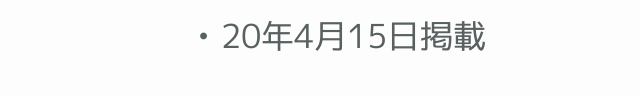• 20年4月15日掲載